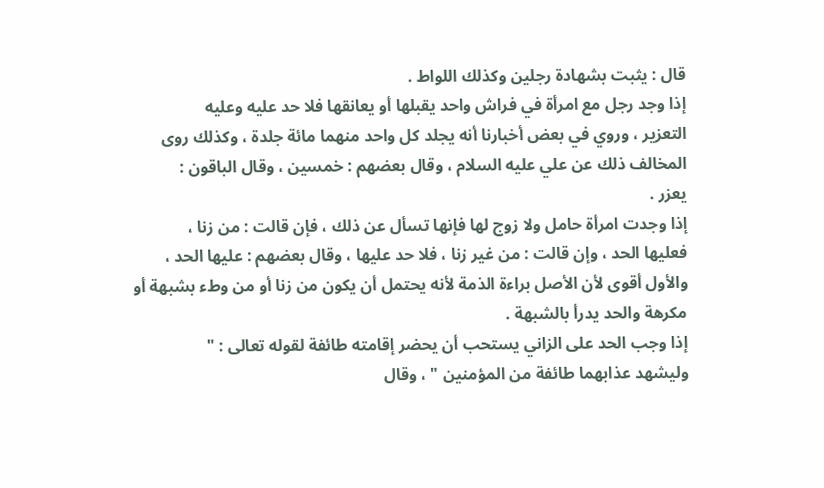قال : يثبت بشهادة رجلين وكذلك اللواط .
إذا وجد رجل مع امرأة في فراش واحد يقبلها أو يعانقها فلا حد عليه وعليه
التعزير ، وروي في بعض أخبارنا أنه يجلد كل واحد منهما مائة جلدة ، وكذلك روى
المخالف ذلك عن علي عليه السلام ، وقال بعضهم : خمسين ، وقال الباقون :
يعزر .
إذا وجدت امرأة حامل ولا زوج لها فإنها تسأل عن ذلك ، فإن قالت : من زنا ،
فعليها الحد ، وإن قالت : من غير زنا ، فلا حد عليها ، وقال بعضهم : عليها الحد ،
والأول أقوى لأن الأصل براءة الذمة لأنه يحتمل أن يكون من زنا أو من وطء بشبهة أو
مكرهة والحد يدرأ بالشبهة .
إذا وجب الحد على الزاني يستحب أن يحضر إقامته طائفة لقوله تعالى : "
وليشهد عذابهما طائفة من المؤمنين " ، وقال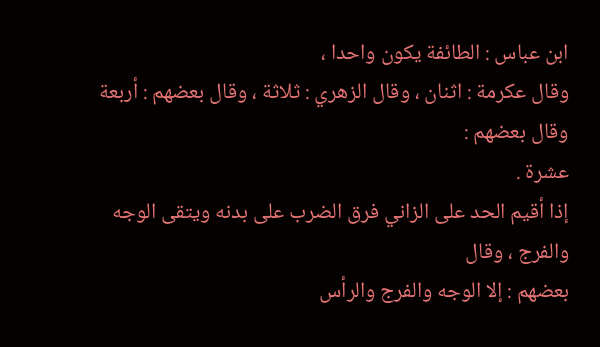ابن عباس : الطائفة يكون واحدا ،
وقال عكرمة : اثنان ، وقال الزهري : ثلاثة ، وقال بعضهم : أربعة وقال بعضهم :
عشرة .
إذا أقيم الحد على الزاني فرق الضرب على بدنه ويتقى الوجه والفرج ، وقال
بعضهم : إلا الوجه والفرج والرأس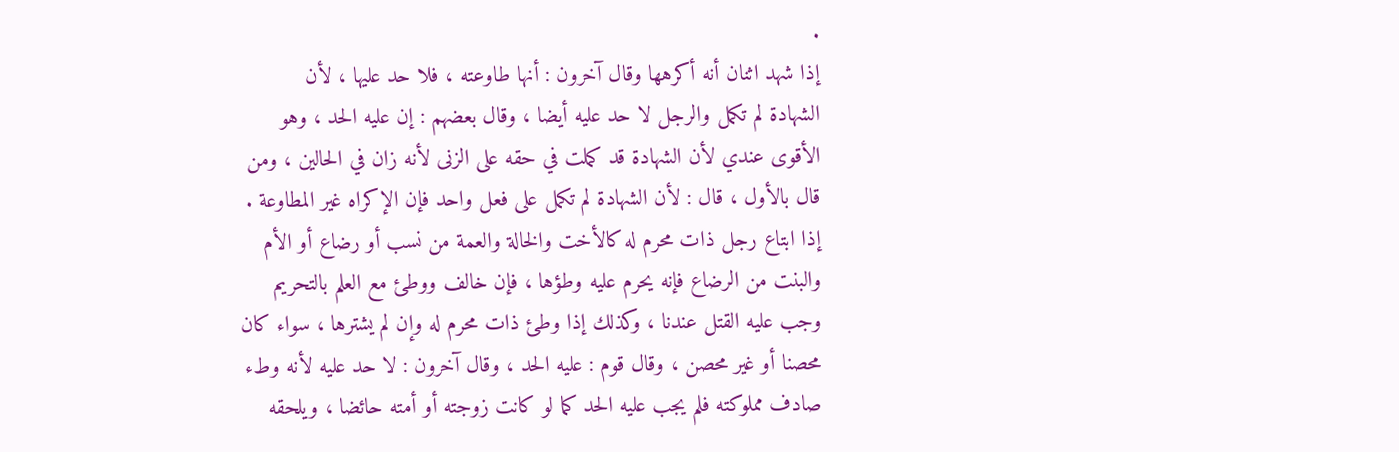.
إذا شهد اثنان أنه أكرهها وقال آخرون : أنها طاوعته ، فلا حد عليها ، لأن
الشهادة لم تكمل والرجل لا حد عليه أيضا ، وقال بعضهم : إن عليه الحد ، وهو
الأقوى عندي لأن الشهادة قد كملت في حقه على الزنى لأنه زان في الحالين ، ومن
قال بالأول ، قال : لأن الشهادة لم تكمل على فعل واحد فإن الإكراه غير المطاوعة .
إذا ابتاع رجل ذات محرم له كالأخت والخالة والعمة من نسب أو رضاع أو الأم
والبنت من الرضاع فإنه يحرم عليه وطؤها ، فإن خالف ووطئ مع العلم بالتحريم
وجب عليه القتل عندنا ، وكذلك إذا وطئ ذات محرم له وإن لم يشترها ، سواء كان
محصنا أو غير محصن ، وقال قوم : عليه الحد ، وقال آخرون : لا حد عليه لأنه وطء
صادف مملوكته فلم يجب عليه الحد كما لو كانت زوجته أو أمته حائضا ، ويلحقه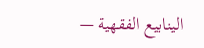الينابيع الفقهية —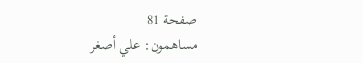صفحة 81
مساهمون: علي أصغر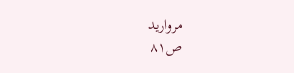مرواريد
ص٨١